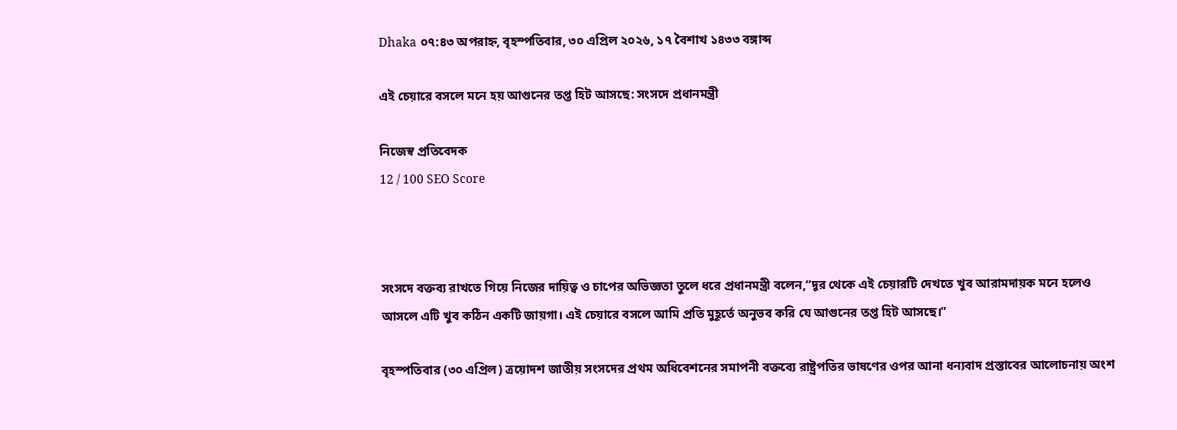Dhaka ০৭:৪৩ অপরাহ্ন, বৃহস্পতিবার, ৩০ এপ্রিল ২০২৬, ১৭ বৈশাখ ১৪৩৩ বঙ্গাব্দ

এই চেয়ারে বসলে মনে হয় আগুনের তপ্ত হিট আসছে: সংসদে প্রধানমন্ত্রী

নিজেস্ব প্রতিবেদক
12 / 100 SEO Score



সংসদে বক্তব্য রাখতে গিয়ে নিজের দায়িত্ব ও চাপের অভিজ্ঞতা তুলে ধরে প্রধানমন্ত্রী বলেন,“দূর থেকে এই চেয়ারটি দেখতে খুব আরামদায়ক মনে হলেও আসলে এটি খুব কঠিন একটি জায়গা। এই চেয়ারে বসলে আমি প্রতি মুহূর্তে অনুভব করি যে আগুনের তপ্ত হিট আসছে।”

বৃহস্পতিবার (৩০ এপ্রিল) ত্রয়োদশ জাতীয় সংসদের প্রথম অধিবেশনের সমাপনী বক্তব্যে রাষ্ট্রপতির ভাষণের ওপর আনা ধন্যবাদ প্রস্তাবের আলোচনায় অংশ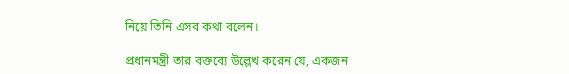নিয়ে তিনি এসব কথা বলেন।

প্রধানমন্ত্রী তার বক্তব্যে উল্লেখ করেন যে, একজন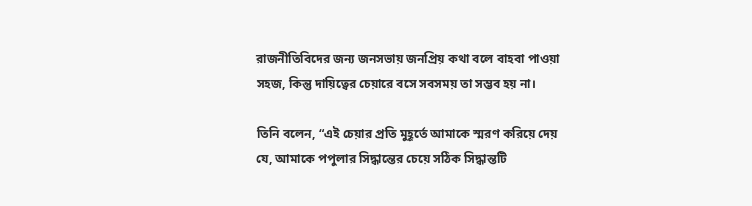রাজনীতিবিদের জন্য জনসভায় জনপ্রিয় কথা বলে বাহবা পাওয়া সহজ, কিন্তু দায়িত্বের চেয়ারে বসে সবসময় তা সম্ভব হয় না।

তিনি বলেন, “এই চেয়ার প্রতি মুহূর্তে আমাকে স্মরণ করিয়ে দেয় যে, আমাকে পপুলার সিদ্ধান্তের চেয়ে সঠিক সিদ্ধান্তটি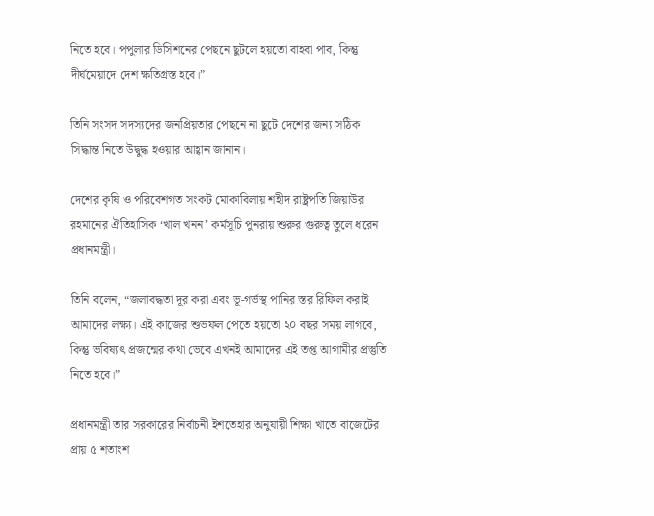নিতে হবে। পপুলার ডিসিশনের পেছনে ছুটলে হয়তো বাহবা পাব, কিন্তু দীর্ঘমেয়াদে দেশ ক্ষতিগ্রস্ত হবে।”

তিনি সংসদ সদস্যদের জনপ্রিয়তার পেছনে না ছুটে দেশের জন্য সঠিক সিদ্ধান্ত নিতে উদ্বুদ্ধ হওয়ার আহ্বান জানান।

দেশের কৃষি ও পরিবেশগত সংকট মোকাবিলায় শহীদ রাষ্ট্রপতি জিয়াউর রহমানের ঐতিহাসিক ‘খাল খনন’ কর্মসূচি পুনরায় শুরুর গুরুত্ব তুলে ধরেন প্রধানমন্ত্রী।

তিনি বলেন, “জলাবদ্ধতা দূর করা এবং ভূ-গর্ভস্থ পানির স্তর রিফিল করাই আমাদের লক্ষ্য। এই কাজের শুভফল পেতে হয়তো ২০ বছর সময় লাগবে, কিন্তু ভবিষ্যৎ প্রজন্মের কথা ভেবে এখনই আমাদের এই তপ্ত আগামীর প্রস্তুতি নিতে হবে।”

প্রধানমন্ত্রী তার সরকারের নির্বাচনী ইশতেহার অনুযায়ী শিক্ষা খাতে বাজেটের প্রায় ৫ শতাংশ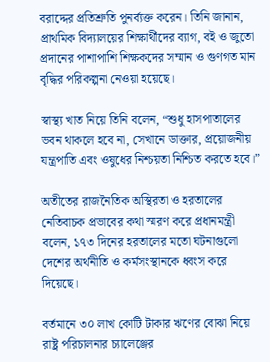বরাদ্দের প্রতিশ্রুতি পুনর্ব্যক্ত করেন। তিনি জানান, প্রাথমিক বিদ্যালয়ের শিক্ষার্থীদের ব্যাগ, বই ও জুতো প্রদানের পাশাপাশি শিক্ষকদের সম্মান ও গুণগত মান বৃদ্ধির পরিকল্পনা নেওয়া হয়েছে।

স্বাস্থ্য খাত নিয়ে তিনি বলেন, “শুধু হাসপাতালের ভবন থাকলে হবে না, সেখানে ডাক্তার, প্রয়োজনীয় যন্ত্রপাতি এবং ওষুধের নিশ্চয়তা নিশ্চিত করতে হবে।”

অতীতের রাজনৈতিক অস্থিরতা ও হরতালের নেতিবাচক প্রভাবের কথা স্মরণ করে প্রধানমন্ত্রী বলেন, ১৭৩ দিনের হরতালের মতো ঘটনাগুলো দেশের অর্থনীতি ও কর্মসংস্থানকে ধ্বংস করে দিয়েছে।

বর্তমানে ৩০ লাখ কোটি টাকার ঋণের বোঝা নিয়ে রাষ্ট্র পরিচালনার চ্যালেঞ্জের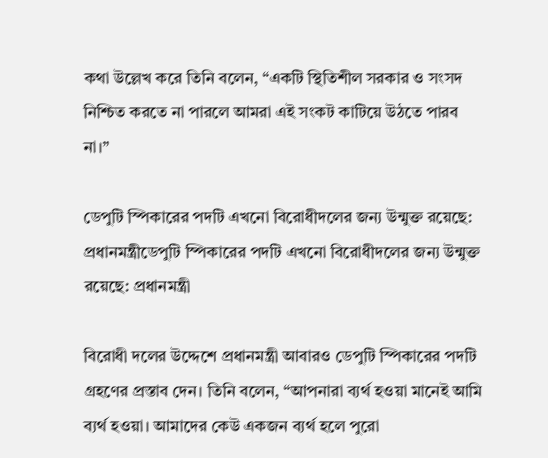কথা উল্লেখ করে তিনি বলেন, “একটি স্থিতিশীল সরকার ও সংসদ নিশ্চিত করতে না পারলে আমরা এই সংকট কাটিয়ে উঠতে পারব না।”

ডেপুটি স্পিকারের পদটি এখনো বিরোধীদলের জন্য উন্মুক্ত রয়েছে: প্রধানমন্ত্রীডেপুটি স্পিকারের পদটি এখনো বিরোধীদলের জন্য উন্মুক্ত রয়েছে: প্রধানমন্ত্রী

বিরোধী দলের উদ্দেশে প্রধানমন্ত্রী আবারও ডেপুটি স্পিকারের পদটি গ্রহণের প্রস্তাব দেন। তিনি বলেন, “আপনারা ব্যর্থ হওয়া মানেই আমি ব্যর্থ হওয়া। আমাদের কেউ একজন ব্যর্থ হলে পুরো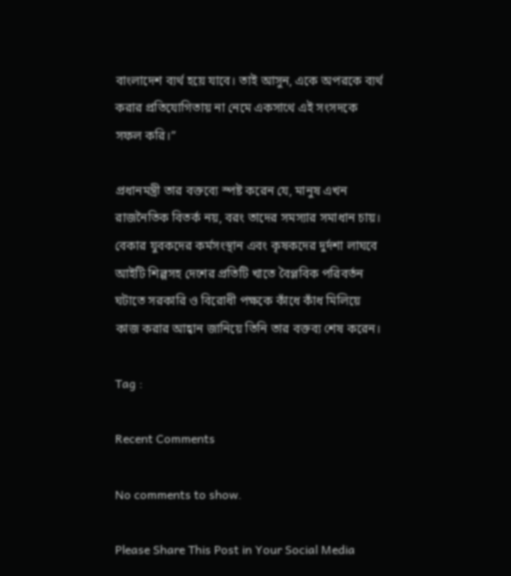বাংলাদেশ ব্যর্থ হয়ে যাবে। তাই আসুন, একে অপরকে ব্যর্থ করার প্রতিযোগিতায় না নেমে একসাথে এই সংসদকে সফল করি।”

প্রধানমন্ত্রী তার বক্তব্যে স্পষ্ট করেন যে, মানুষ এখন রাজনৈতিক বিতর্ক নয়, বরং তাদের সমস্যার সমাধান চায়। বেকার যুবকদের কর্মসংস্থান এবং কৃষকদের দুর্দশা লাঘবে আইটি শিল্পসহ দেশের প্রতিটি খাতে বৈপ্লবিক পরিবর্তন ঘটাতে সরকারি ও বিরোধী পক্ষকে কাঁধে কাঁধ মিলিয়ে কাজ করার আহ্বান জানিয়ে তিনি তার বক্তব্য শেষ করেন।

Tag :

Recent Comments

No comments to show.

Please Share This Post in Your Social Media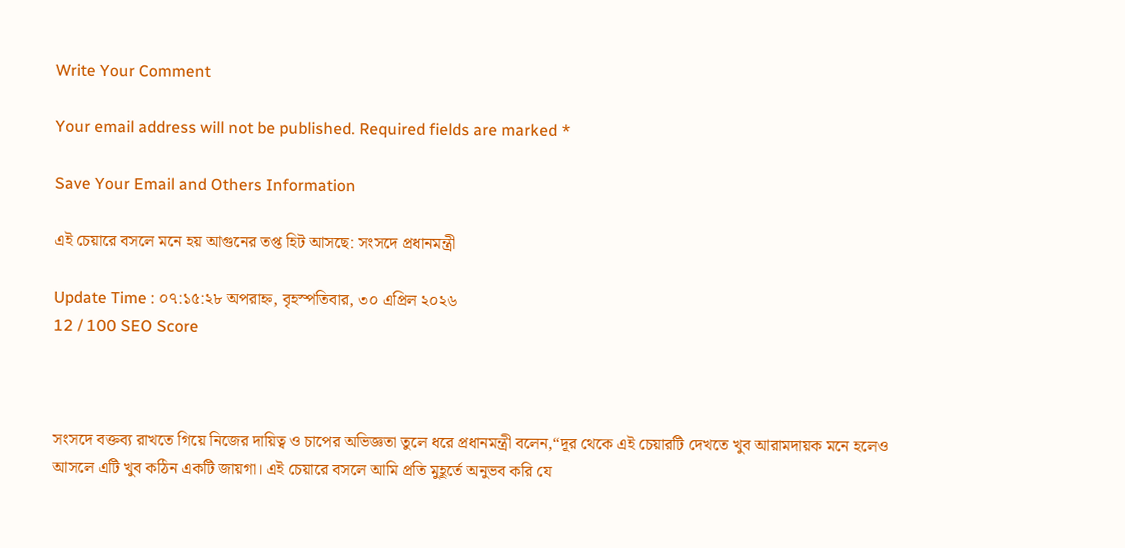Write Your Comment

Your email address will not be published. Required fields are marked *

Save Your Email and Others Information

এই চেয়ারে বসলে মনে হয় আগুনের তপ্ত হিট আসছে: সংসদে প্রধানমন্ত্রী

Update Time : ০৭:১৫:২৮ অপরাহ্ন, বৃহস্পতিবার, ৩০ এপ্রিল ২০২৬
12 / 100 SEO Score



সংসদে বক্তব্য রাখতে গিয়ে নিজের দায়িত্ব ও চাপের অভিজ্ঞতা তুলে ধরে প্রধানমন্ত্রী বলেন,“দূর থেকে এই চেয়ারটি দেখতে খুব আরামদায়ক মনে হলেও আসলে এটি খুব কঠিন একটি জায়গা। এই চেয়ারে বসলে আমি প্রতি মুহূর্তে অনুভব করি যে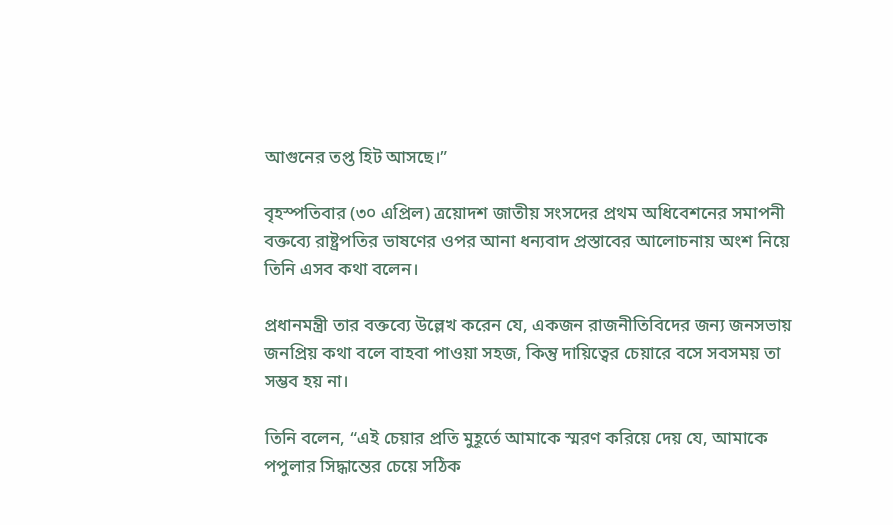আগুনের তপ্ত হিট আসছে।”

বৃহস্পতিবার (৩০ এপ্রিল) ত্রয়োদশ জাতীয় সংসদের প্রথম অধিবেশনের সমাপনী বক্তব্যে রাষ্ট্রপতির ভাষণের ওপর আনা ধন্যবাদ প্রস্তাবের আলোচনায় অংশ নিয়ে তিনি এসব কথা বলেন।

প্রধানমন্ত্রী তার বক্তব্যে উল্লেখ করেন যে, একজন রাজনীতিবিদের জন্য জনসভায় জনপ্রিয় কথা বলে বাহবা পাওয়া সহজ, কিন্তু দায়িত্বের চেয়ারে বসে সবসময় তা সম্ভব হয় না।

তিনি বলেন, “এই চেয়ার প্রতি মুহূর্তে আমাকে স্মরণ করিয়ে দেয় যে, আমাকে পপুলার সিদ্ধান্তের চেয়ে সঠিক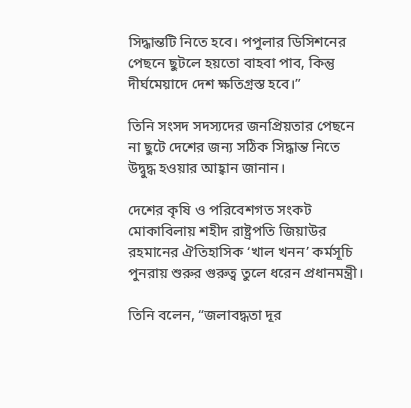সিদ্ধান্তটি নিতে হবে। পপুলার ডিসিশনের পেছনে ছুটলে হয়তো বাহবা পাব, কিন্তু দীর্ঘমেয়াদে দেশ ক্ষতিগ্রস্ত হবে।”

তিনি সংসদ সদস্যদের জনপ্রিয়তার পেছনে না ছুটে দেশের জন্য সঠিক সিদ্ধান্ত নিতে উদ্বুদ্ধ হওয়ার আহ্বান জানান।

দেশের কৃষি ও পরিবেশগত সংকট মোকাবিলায় শহীদ রাষ্ট্রপতি জিয়াউর রহমানের ঐতিহাসিক ‘খাল খনন’ কর্মসূচি পুনরায় শুরুর গুরুত্ব তুলে ধরেন প্রধানমন্ত্রী।

তিনি বলেন, “জলাবদ্ধতা দূর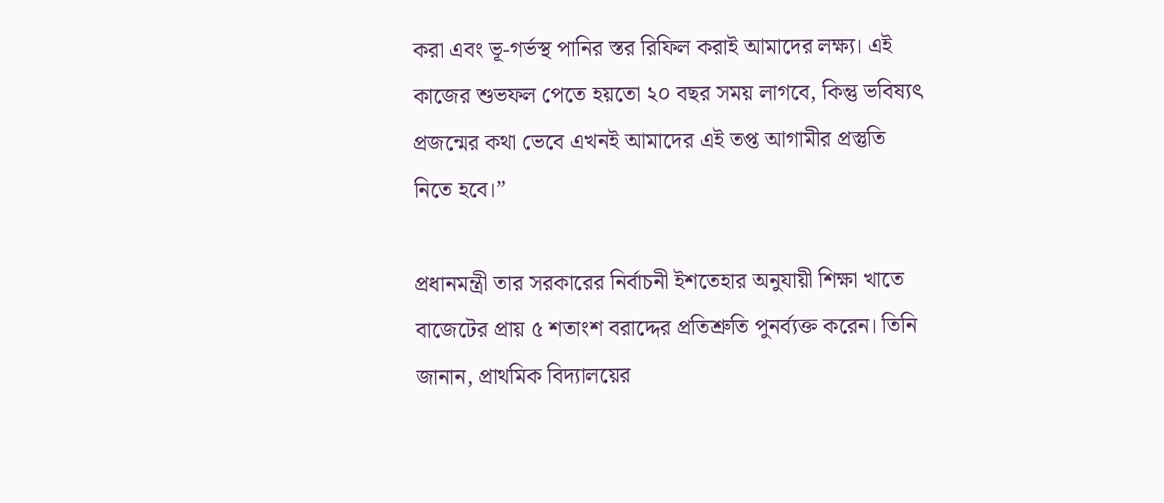করা এবং ভূ-গর্ভস্থ পানির স্তর রিফিল করাই আমাদের লক্ষ্য। এই কাজের শুভফল পেতে হয়তো ২০ বছর সময় লাগবে, কিন্তু ভবিষ্যৎ প্রজন্মের কথা ভেবে এখনই আমাদের এই তপ্ত আগামীর প্রস্তুতি নিতে হবে।”

প্রধানমন্ত্রী তার সরকারের নির্বাচনী ইশতেহার অনুযায়ী শিক্ষা খাতে বাজেটের প্রায় ৫ শতাংশ বরাদ্দের প্রতিশ্রুতি পুনর্ব্যক্ত করেন। তিনি জানান, প্রাথমিক বিদ্যালয়ের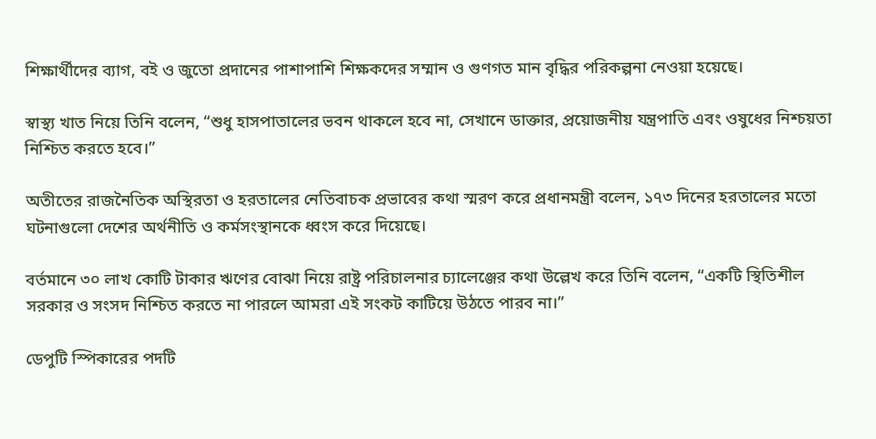শিক্ষার্থীদের ব্যাগ, বই ও জুতো প্রদানের পাশাপাশি শিক্ষকদের সম্মান ও গুণগত মান বৃদ্ধির পরিকল্পনা নেওয়া হয়েছে।

স্বাস্থ্য খাত নিয়ে তিনি বলেন, “শুধু হাসপাতালের ভবন থাকলে হবে না, সেখানে ডাক্তার, প্রয়োজনীয় যন্ত্রপাতি এবং ওষুধের নিশ্চয়তা নিশ্চিত করতে হবে।”

অতীতের রাজনৈতিক অস্থিরতা ও হরতালের নেতিবাচক প্রভাবের কথা স্মরণ করে প্রধানমন্ত্রী বলেন, ১৭৩ দিনের হরতালের মতো ঘটনাগুলো দেশের অর্থনীতি ও কর্মসংস্থানকে ধ্বংস করে দিয়েছে।

বর্তমানে ৩০ লাখ কোটি টাকার ঋণের বোঝা নিয়ে রাষ্ট্র পরিচালনার চ্যালেঞ্জের কথা উল্লেখ করে তিনি বলেন, “একটি স্থিতিশীল সরকার ও সংসদ নিশ্চিত করতে না পারলে আমরা এই সংকট কাটিয়ে উঠতে পারব না।”

ডেপুটি স্পিকারের পদটি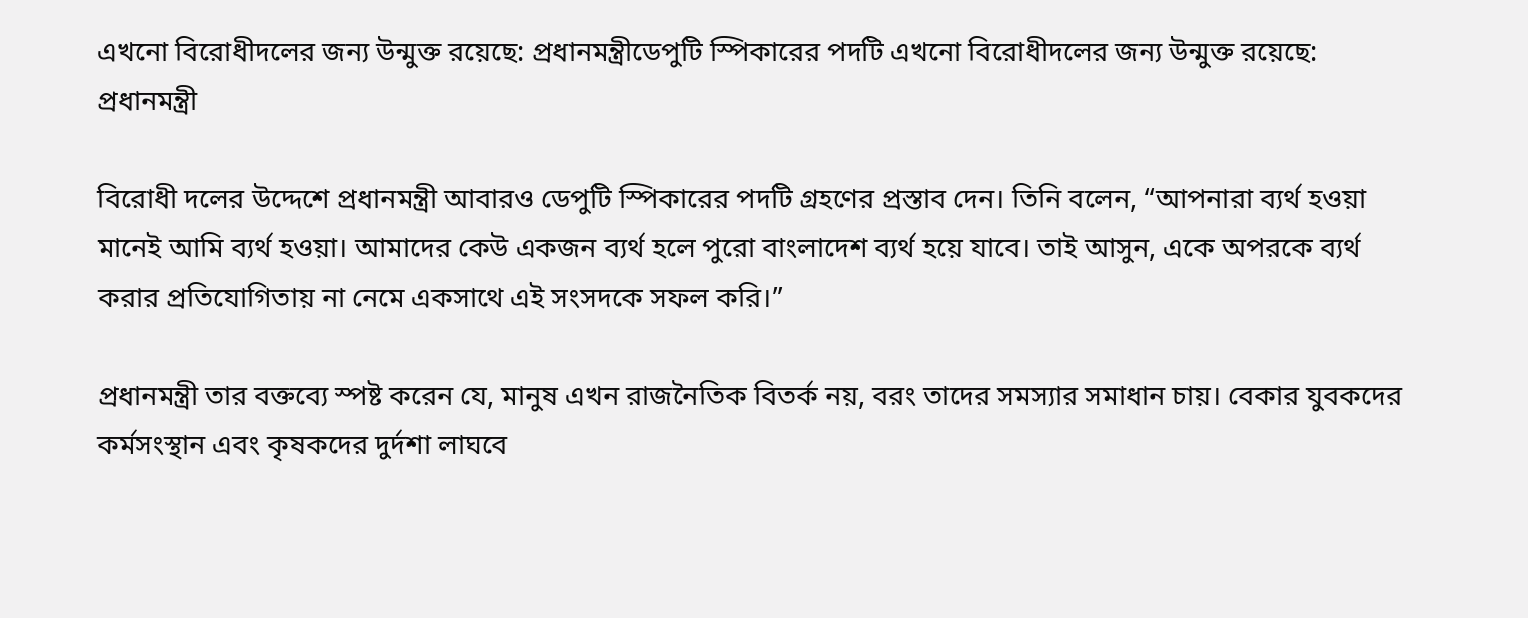এখনো বিরোধীদলের জন্য উন্মুক্ত রয়েছে: প্রধানমন্ত্রীডেপুটি স্পিকারের পদটি এখনো বিরোধীদলের জন্য উন্মুক্ত রয়েছে: প্রধানমন্ত্রী

বিরোধী দলের উদ্দেশে প্রধানমন্ত্রী আবারও ডেপুটি স্পিকারের পদটি গ্রহণের প্রস্তাব দেন। তিনি বলেন, “আপনারা ব্যর্থ হওয়া মানেই আমি ব্যর্থ হওয়া। আমাদের কেউ একজন ব্যর্থ হলে পুরো বাংলাদেশ ব্যর্থ হয়ে যাবে। তাই আসুন, একে অপরকে ব্যর্থ করার প্রতিযোগিতায় না নেমে একসাথে এই সংসদকে সফল করি।”

প্রধানমন্ত্রী তার বক্তব্যে স্পষ্ট করেন যে, মানুষ এখন রাজনৈতিক বিতর্ক নয়, বরং তাদের সমস্যার সমাধান চায়। বেকার যুবকদের কর্মসংস্থান এবং কৃষকদের দুর্দশা লাঘবে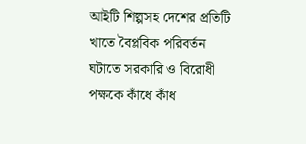আইটি শিল্পসহ দেশের প্রতিটি খাতে বৈপ্লবিক পরিবর্তন ঘটাতে সরকারি ও বিরোধী পক্ষকে কাঁধে কাঁধ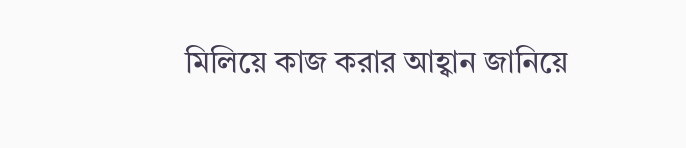মিলিয়ে কাজ করার আহ্বান জানিয়ে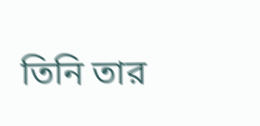তিনি তার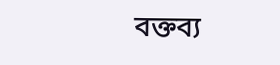বক্তব্য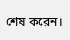শেষ করেন।